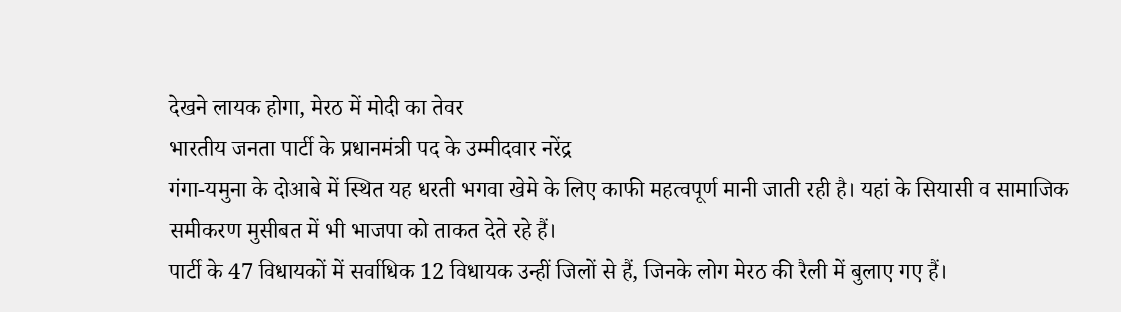देखने लायक होगा, मेरठ में मोदी का तेवर
भारतीय जनता पार्टी के प्रधानमंत्री पद के उम्मीदवार नरेंद्र
गंगा-यमुना के दोआबे में स्थित यह धरती भगवा खेमे के लिए काफी महत्वपूर्ण मानी जाती रही है। यहां के सियासी व सामाजिक समीकरण मुसीबत में भी भाजपा को ताकत देते रहे हैं।
पार्टी के 47 विधायकों में सर्वाधिक 12 विधायक उन्हीं जिलों से हैं, जिनके लोग मेरठ की रैली में बुलाए गए हैं।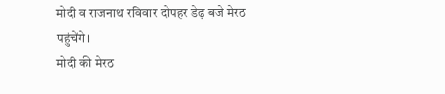मोदी व राजनाथ रविवार दोपहर डेढ़ बजे मेरठ पहुंचेंगे।
मोदी की मेरठ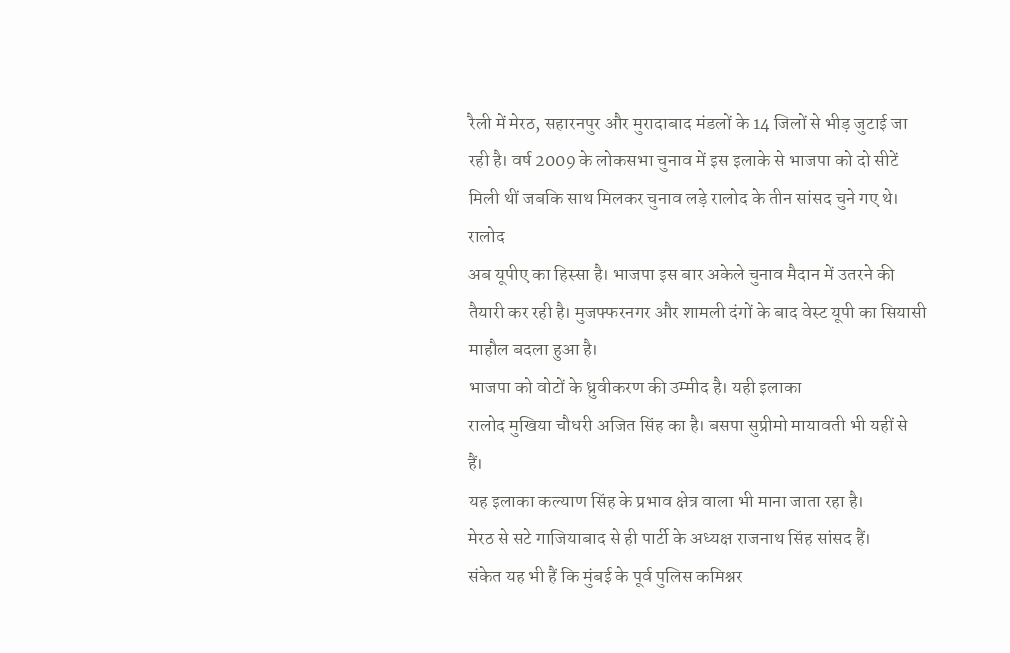रैली में मेरठ, सहारनपुर और मुरादाबाद मंडलों के 14 जिलों से भीड़ जुटाई जा
रही है। वर्ष 2009 के लोकसभा चुनाव में इस इलाके से भाजपा को दो सीटें
मिली थीं जबकि साथ मिलकर चुनाव लड़े रालोद के तीन सांसद चुने गए थे।
रालोद
अब यूपीए का हिस्सा है। भाजपा इस बार अकेले चुनाव मैदान में उतरने की
तैयारी कर रही है। मुजफ्फरनगर और शामली दंगों के बाद वेस्ट यूपी का सियासी
माहौल बदला हुआ है।
भाजपा को वोटों के ध्रुवीकरण की उम्मीद है। यही इलाका
रालोद मुखिया चौधरी अजित सिंह का है। बसपा सुप्रीमो मायावती भी यहीं से
हैं।
यह इलाका कल्याण सिंह के प्रभाव क्षेत्र वाला भी माना जाता रहा है।
मेरठ से सटे गाजियाबाद से ही पार्टी के अध्यक्ष राजनाथ सिंह सांसद हैं।
संकेत यह भी हैं कि मुंबई के पूर्व पुलिस कमिश्नर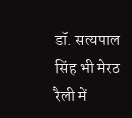डॉ. सत्यपाल सिंह भी मेरठ
रैली में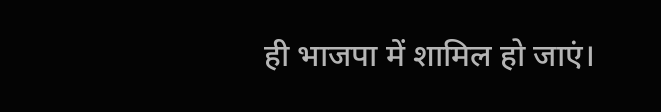ही भाजपा में शामिल हो जाएं।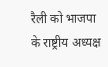रैली को भाजपा के राष्ट्रीय अध्यक्ष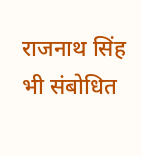राजनाथ सिंह भी संबोधित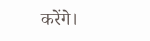करेंगे।